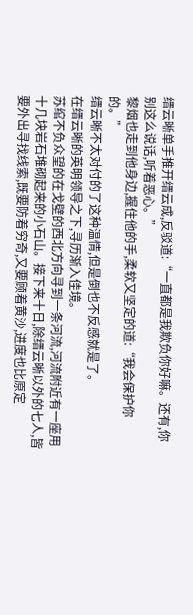缙云晰单手推开缙云成,反驳道:“一直都是我欺负你好嘛。还有,你别这么说话,听着恶心。”
黎烟也走到他身边,握住他的手,柔软又坚定的道:“我会保护你的。”
缙云晰不太对付的了这种温情,但是倒也不反感就是了。
在缙云晰的英明领导之下,寻历渐入佳境。
苏绾不负众望的在戈壁的西北方向寻到一条河流,河流附近有一座用十几块岩石堆砌起来的小石山。接下来十日,除缙云晰以外的七人,皆要外出寻找线索,既要防着穷奇,又要顾着黄沙,进度也比原定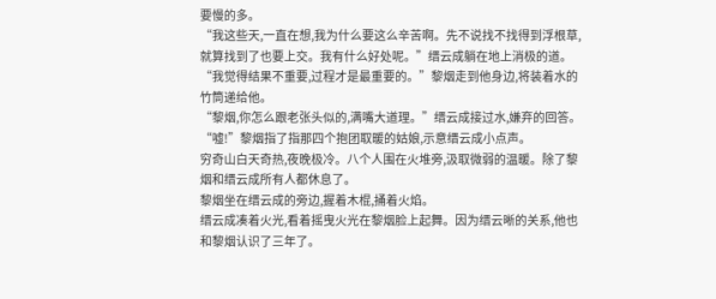要慢的多。
“我这些天,一直在想,我为什么要这么辛苦啊。先不说找不找得到浮根草,就算找到了也要上交。我有什么好处呢。”缙云成躺在地上消极的道。
“我觉得结果不重要,过程才是最重要的。”黎烟走到他身边,将装着水的竹筒递给他。
“黎烟,你怎么跟老张头似的,满嘴大道理。”缙云成接过水,嫌弃的回答。
“嘘!”黎烟指了指那四个抱团取暖的姑娘,示意缙云成小点声。
穷奇山白天奇热,夜晚极冷。八个人围在火堆旁,汲取微弱的温暖。除了黎烟和缙云成所有人都休息了。
黎烟坐在缙云成的旁边,握着木棍,捅着火焰。
缙云成凑着火光,看着摇曳火光在黎烟脸上起舞。因为缙云晰的关系,他也和黎烟认识了三年了。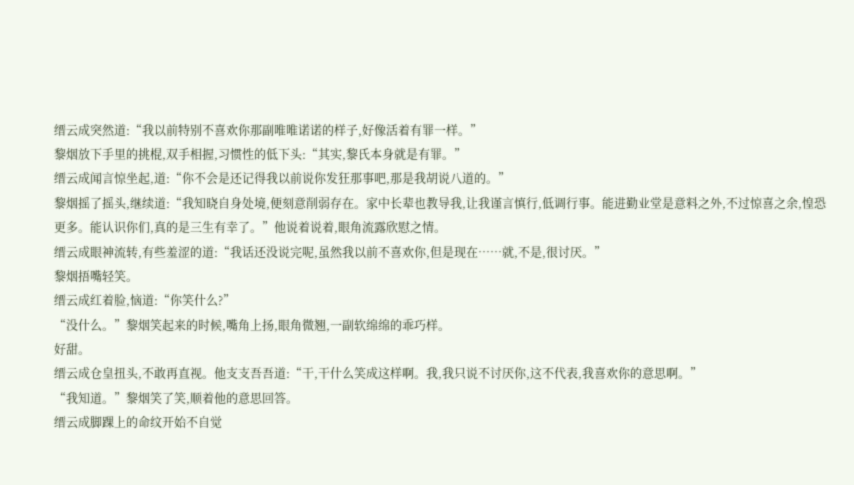缙云成突然道:“我以前特别不喜欢你那副唯唯诺诺的样子,好像活着有罪一样。”
黎烟放下手里的挑棍,双手相握,习惯性的低下头:“其实,黎氏本身就是有罪。”
缙云成闻言惊坐起,道:“你不会是还记得我以前说你发狂那事吧,那是我胡说八道的。”
黎烟摇了摇头,继续道:“我知晓自身处境,便刻意削弱存在。家中长辈也教导我,让我谨言慎行,低调行事。能进勤业堂是意料之外,不过惊喜之余,惶恐更多。能认识你们,真的是三生有幸了。”他说着说着,眼角流露欣慰之情。
缙云成眼神流转,有些羞涩的道:“我话还没说完呢,虽然我以前不喜欢你,但是现在……就,不是,很讨厌。”
黎烟捂嘴轻笑。
缙云成红着脸,恼道:“你笑什么?”
“没什么。”黎烟笑起来的时候,嘴角上扬,眼角微翘,一副软绵绵的乖巧样。
好甜。
缙云成仓皇扭头,不敢再直视。他支支吾吾道:“干,干什么笑成这样啊。我,我只说不讨厌你,这不代表,我喜欢你的意思啊。”
“我知道。”黎烟笑了笑,顺着他的意思回答。
缙云成脚踝上的命纹开始不自觉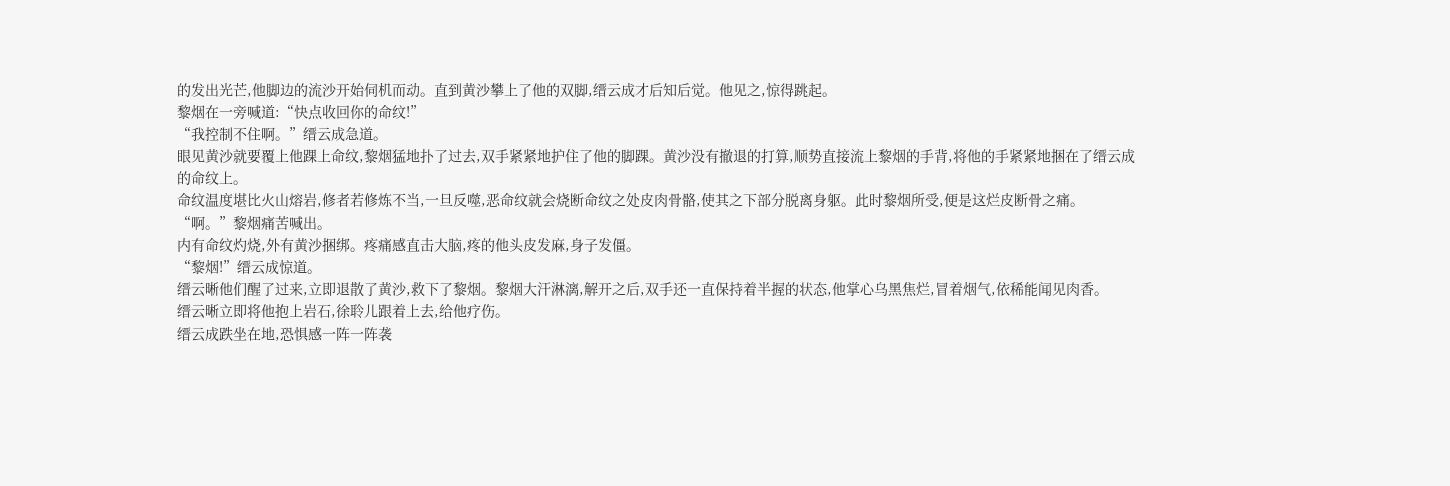的发出光芒,他脚边的流沙开始伺机而动。直到黄沙攀上了他的双脚,缙云成才后知后觉。他见之,惊得跳起。
黎烟在一旁喊道:“快点收回你的命纹!”
“我控制不住啊。”缙云成急道。
眼见黄沙就要覆上他踝上命纹,黎烟猛地扑了过去,双手紧紧地护住了他的脚踝。黄沙没有撤退的打算,顺势直接流上黎烟的手背,将他的手紧紧地捆在了缙云成的命纹上。
命纹温度堪比火山熔岩,修者若修炼不当,一旦反噬,恶命纹就会烧断命纹之处皮肉骨骼,使其之下部分脱离身躯。此时黎烟所受,便是这烂皮断骨之痛。
“啊。”黎烟痛苦喊出。
内有命纹灼烧,外有黄沙捆绑。疼痛感直击大脑,疼的他头皮发麻,身子发僵。
“黎烟!”缙云成惊道。
缙云晰他们醒了过来,立即退散了黄沙,救下了黎烟。黎烟大汗淋漓,解开之后,双手还一直保持着半握的状态,他掌心乌黑焦烂,冒着烟气,依稀能闻见肉香。
缙云晰立即将他抱上岩石,徐聆儿跟着上去,给他疗伤。
缙云成跌坐在地,恐惧感一阵一阵袭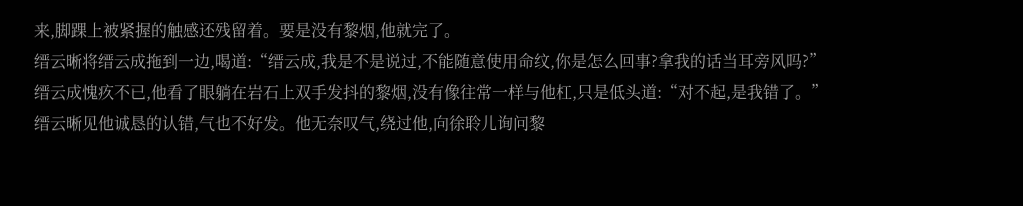来,脚踝上被紧握的触感还残留着。要是没有黎烟,他就完了。
缙云晰将缙云成拖到一边,喝道:“缙云成,我是不是说过,不能随意使用命纹,你是怎么回事?拿我的话当耳旁风吗?”
缙云成愧疚不已,他看了眼躺在岩石上双手发抖的黎烟,没有像往常一样与他杠,只是低头道:“对不起,是我错了。”
缙云晰见他诚恳的认错,气也不好发。他无奈叹气,绕过他,向徐聆儿询问黎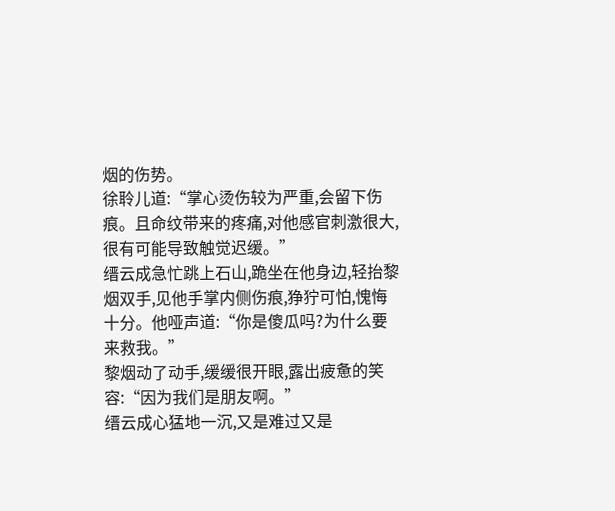烟的伤势。
徐聆儿道:“掌心烫伤较为严重,会留下伤痕。且命纹带来的疼痛,对他感官刺激很大,很有可能导致触觉迟缓。”
缙云成急忙跳上石山,跪坐在他身边,轻抬黎烟双手,见他手掌内侧伤痕,狰狞可怕,愧悔十分。他哑声道:“你是傻瓜吗?为什么要来救我。”
黎烟动了动手,缓缓很开眼,露出疲惫的笑容:“因为我们是朋友啊。”
缙云成心猛地一沉,又是难过又是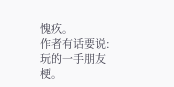愧疚。
作者有话要说: 玩的一手朋友梗。